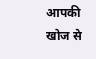आपकी खोज से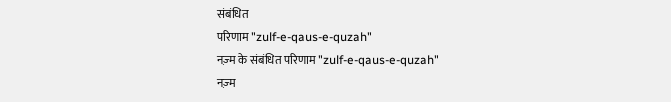संबंधित
परिणाम "zulf-e-qaus-e-quzah"
नज़्म के संबंधित परिणाम "zulf-e-qaus-e-quzah"
नज़्म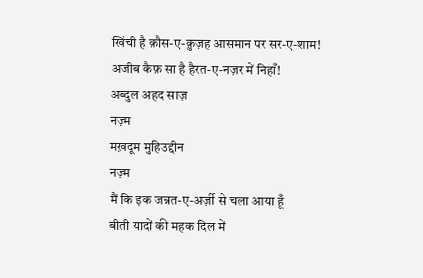खिंची है क़ौस-ए-क़ुज़ह आसमान पर सर-ए-शाम!
अजीब कैफ़ सा है हैरत-ए-नज़र में निहाँ!
अब्दुल अहद साज़
नज़्म
मख़दूम मुहिउद्दीन
नज़्म
मैं कि इक जन्नत-ए-अर्ज़ी से चला आया हूँ
बीती यादों की महक दिल में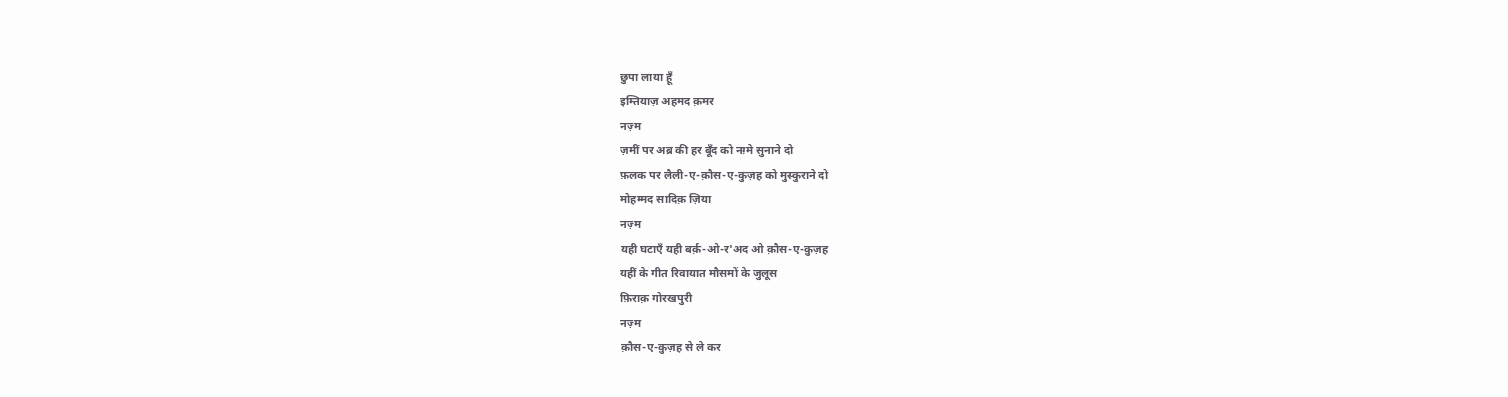छुपा लाया हूँ
इम्तियाज़ अहमद क़मर
नज़्म
ज़मीं पर अब्र की हर बूँद को नग़्मे सुनाने दो
फ़लक पर लैली-ए-क़ौस-ए-कुज़ह को मुस्कुराने दो
मोहम्मद सादिक़ ज़िया
नज़्म
यही घटाएँ यही बर्क़-ओ-र'अद ओ क़ौस-ए-क़ुज़ह
यहीं के गीत रिवायात मौसमों के जुलूस
फ़िराक़ गोरखपुरी
नज़्म
क़ौस-ए-क़ुज़ह से ले कर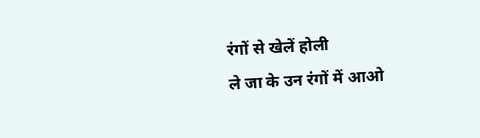रंगों से खेलें होली
ले जा के उन रंगों में आओ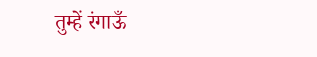तुम्हें रंगाऊँ